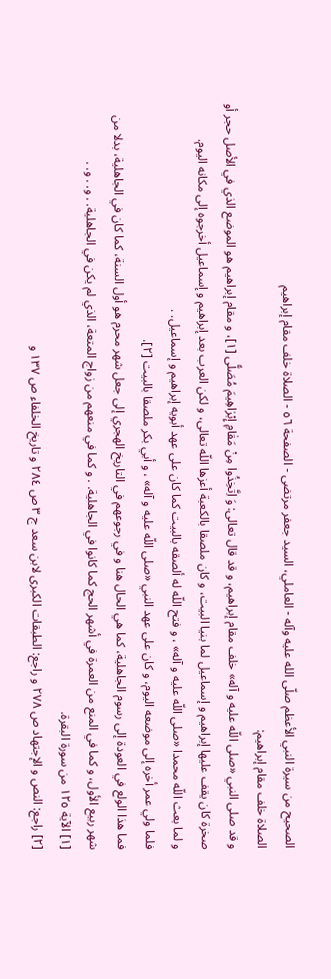الصحيح من سيرة النبي الأعظم صلّى الله عليه وآله - العاملي، السيد جعفر مرتضى - الصفحة ٥٦ - الصلاة خلف مقام إبراهيم
الصلاة خلف مقام إبراهيم:
و قد صلى النبي «صلى اللّه عليه و آله» خلف مقام إبراهيم، و قد قال تعالى: وَ اِتَّخِذُوا مِنْ مَقٰامِ إِبْرٰاهِيمَ مُصَلًّى [١]، و مقام إبراهيم هو الموضع الذي في الأصل حجر أو صخرة كان يقف عليها إبراهيم و إسماعيل لما بنيا البيت، و كان ملصقا بالكعبة أعزها اللّه تعالى، و لكن العرب بعد إبراهيم و إسماعيل أخرجوه إلى مكانه اليوم.
و لما بعث اللّه محمدا «صلى اللّه عليه و آله» ، و فتح اللّه له ألصقه بالبيت كما كان على عهد أبويه إبراهيم و إسماعيل. .
فلما ولي عمر أخره إلى موضعه اليوم، و كان على عهد النبي «صلى اللّه عليه و آله» ، و أبي بكر ملصقا بالبيت [٢].
فما هذا الولع في العودة إلى رسوم الجاهلية، كما هي الحال هنا و في رجوعهم في التاريخ الهجري إلى جعل شهر محرم هو أول السنة، كما كان في الجاهلية، بدلا من شهر ربيع الأول، و كما في المنع من العمرة في أشهر الحج كما كانوا في الجاهلية. . و كما في منعهم من زواج المتعة، الذي لم يكن في الجاهلية. . و. . و. .
[١] الآية ١٢٥ من سورة البقرة.
[٢] راجع: النص و الإجتهاد ص ٢٧٨ و راجع: الطبقات الكبرى لابن سعد ج ٣ ص ٢٨٤ و تاريخ الخلفاء ص ١٣٧ و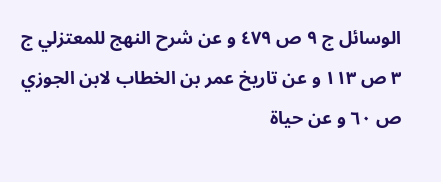الوسائل ج ٩ ص ٤٧٩ و عن شرح النهج للمعتزلي ج ٣ ص ١١٣ و عن تاريخ عمر بن الخطاب لابن الجوزي ص ٦٠ و عن حياة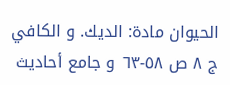الحيوان مادة: الديك. و الكافي ج ٨ ص ٥٨-٦٣ و جامع أحاديث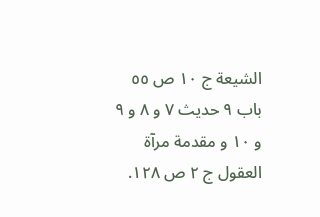الشيعة ج ١٠ ص ٥٥ باب ٩ حديث ٧ و ٨ و ٩ و ١٠ و مقدمة مرآة العقول ج ٢ ص ١٢٨.